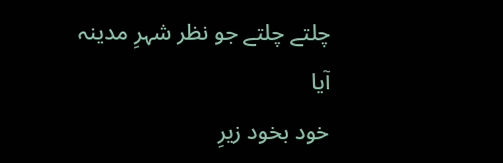چلتے چلتے جو نظر شہرِ مدینہ آیا
خود بخود زیرِ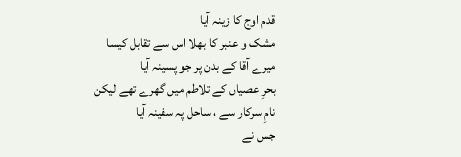قدم اوج کا زینہ آیا
مشک و عنبر کا بھلا اس سے تقابل کیسا
میرے آقا کے بدن پر جو پسینہ آیا
بحرِ عصیاں کے تلاطم میں گھرے تھے لیکن
نامِ سرکار سے ، ساحل پہ سفینہ آیا
جس نے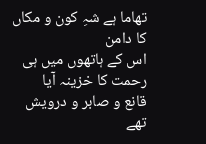تھاما ہے شہِ کون و مکاں کا دامن
اس کے ہاتھوں میں ہی رحمت کا خزینہ آیا
قانع و صابر و درویش تھے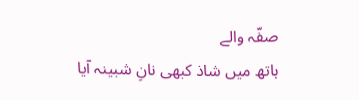صفّہ والے
ہاتھ میں شاذ کبھی نانِ شبینہ آیا